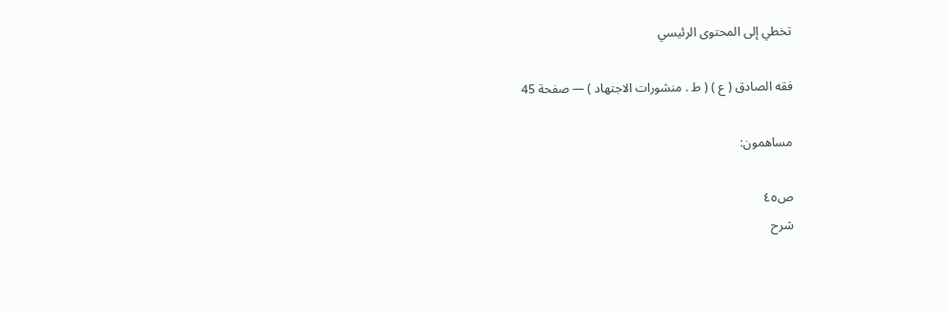تخطي إلى المحتوى الرئيسي

فقه الصادق ( ع ) ( ط . منشورات الاجتهاد ) — صفحة 45

مساهمون:

ص٤٥
شرح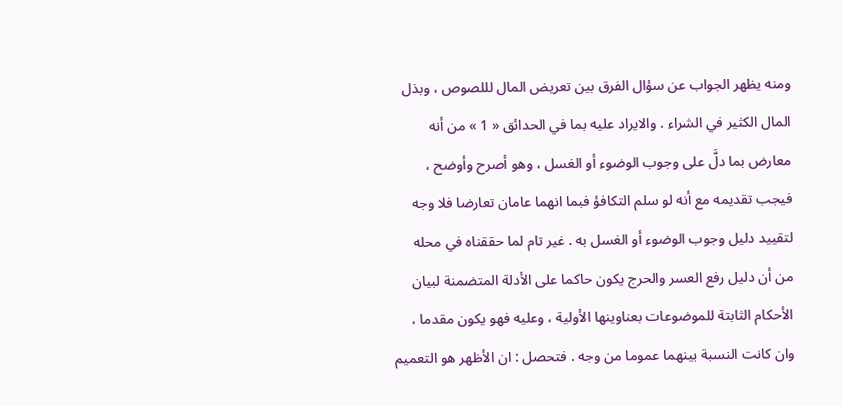ومنه يظهر الجواب عن سؤال الفرق بين تعريض المال لللصوص ، وبذل المال الكثير في الشراء . والايراد عليه بما في الحدائق « 1 » من أنه معارض بما دلَّ على وجوب الوضوء أو الغسل ، وهو أصرح وأوضح ، فيجب تقديمه مع أنه لو سلم التكافؤ فبما انهما عامان تعارضا فلا وجه لتقييد دليل وجوب الوضوء أو الغسل به . غير تام لما حققناه في محله من أن دليل رفع العسر والحرج يكون حاكما على الأدلة المتضمنة لبيان الأحكام الثابتة للموضوعات بعناوينها الأولية ، وعليه فهو يكون مقدما ، وان كانت النسبة بينهما عموما من وجه . فتحصل : ان الأظهر هو التعميم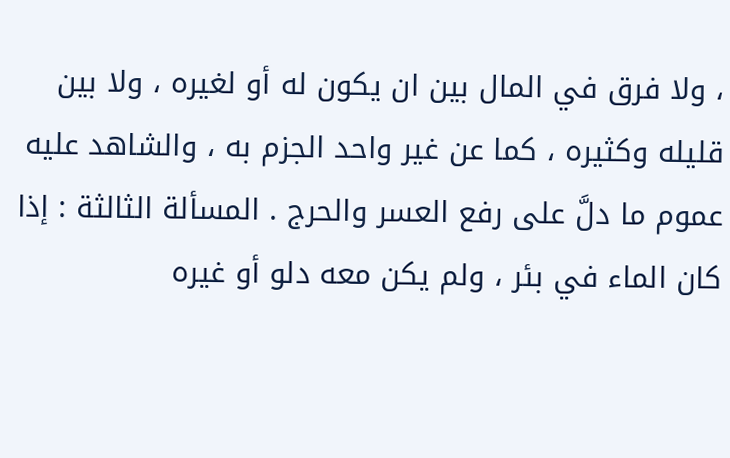، ولا فرق في المال بين ان يكون له أو لغيره ، ولا بين قليله وكثيره ، كما عن غير واحد الجزم به ، والشاهد عليه عموم ما دلَّ على رفع العسر والحرج . المسألة الثالثة : إذا كان الماء في بئر ، ولم يكن معه دلو أو غيره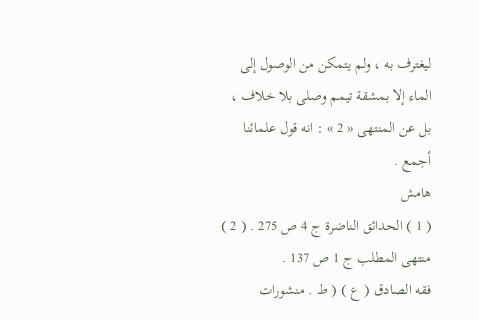ليغترف به ، ولم يتمكن من الوصول إلى الماء إلا بمشقة تيمم وصلى بلا خلاف ، بل عن المنتهى « 2 » : انه قول علمائنا أجمع .
هامش
( 1 ) الحدائق الناضرة ج 4 ص 275 . ( 2 ) منتهى المطلب ج 1 ص 137 .
فقه الصادق ( ع ) ( ط . منشورات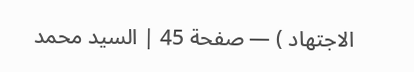الاجتهاد ) — صفحة 45 | السيد محمد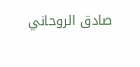صادق الروحاني